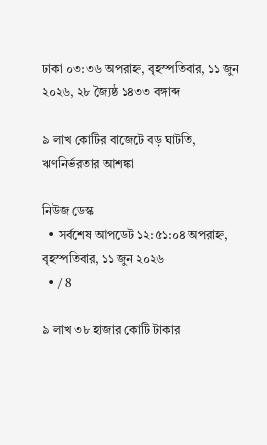ঢাকা ০৩:৩৬ অপরাহ্ন, বৃহস্পতিবার, ১১ জুন ২০২৬, ২৮ জ্যৈষ্ঠ ১৪৩৩ বঙ্গাব্দ

৯ লাখ কোটির বাজেটে বড় ঘাটতি, ঋণনির্ভরতার আশঙ্কা

নিউজ ডেস্ক
  • সর্বশেষ আপডেট ১২:৫১:০৪ অপরাহ্ন, বৃহস্পতিবার, ১১ জুন ২০২৬
  • / 8

৯ লাখ ৩৮ হাজার কোটি টাকার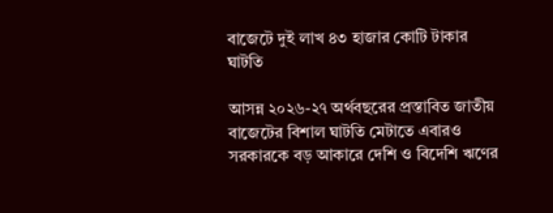বাজেটে দুই লাখ ৪৩ হাজার কোটি টাকার ঘাটতি

আসন্ন ২০২৬-২৭ অর্থবছরের প্রস্তাবিত জাতীয় বাজেটের বিশাল ঘাটতি মেটাতে এবারও সরকারকে বড় আকারে দেশি ও বিদেশি ঋণের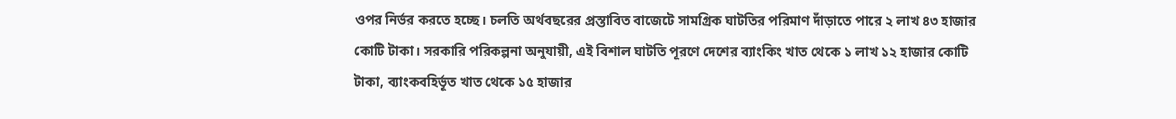ওপর নির্ভর করতে হচ্ছে। চলতি অর্থবছরের প্রস্তাবিত বাজেটে সামগ্রিক ঘাটতির পরিমাণ দাঁড়াতে পারে ২ লাখ ৪৩ হাজার কোটি টাকা। সরকারি পরিকল্পনা অনুযায়ী, এই বিশাল ঘাটতি পূরণে দেশের ব্যাংকিং খাত থেকে ১ লাখ ১২ হাজার কোটি টাকা, ব্যাংকবহির্ভূত খাত থেকে ১৫ হাজার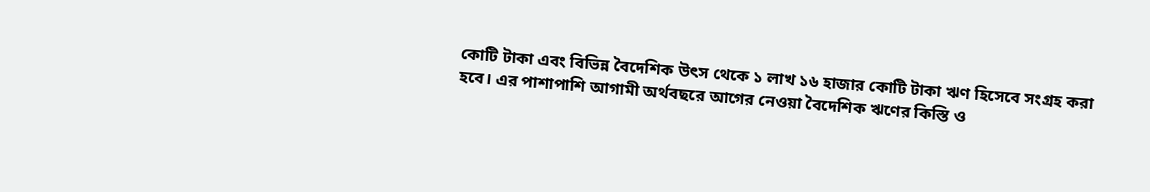কোটি টাকা এবং বিভিন্ন বৈদেশিক উৎস থেকে ১ লাখ ১৬ হাজার কোটি টাকা ঋণ হিসেবে সংগ্রহ করা হবে। এর পাশাপাশি আগামী অর্থবছরে আগের নেওয়া বৈদেশিক ঋণের কিস্তি ও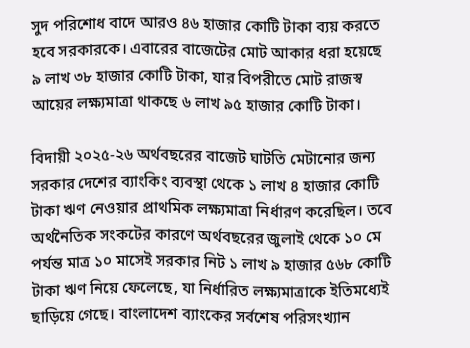সুদ পরিশোধ বাদে আরও ৪৬ হাজার কোটি টাকা ব্যয় করতে হবে সরকারকে। এবারের বাজেটের মোট আকার ধরা হয়েছে ৯ লাখ ৩৮ হাজার কোটি টাকা, যার বিপরীতে মোট রাজস্ব আয়ের লক্ষ্যমাত্রা থাকছে ৬ লাখ ৯৫ হাজার কোটি টাকা।

বিদায়ী ২০২৫-২৬ অর্থবছরের বাজেট ঘাটতি মেটানোর জন্য সরকার দেশের ব্যাংকিং ব্যবস্থা থেকে ১ লাখ ৪ হাজার কোটি টাকা ঋণ নেওয়ার প্রাথমিক লক্ষ্যমাত্রা নির্ধারণ করেছিল। তবে অর্থনৈতিক সংকটের কারণে অর্থবছরের জুলাই থেকে ১০ মে পর্যন্ত মাত্র ১০ মাসেই সরকার নিট ১ লাখ ৯ হাজার ৫৬৮ কোটি টাকা ঋণ নিয়ে ফেলেছে, যা নির্ধারিত লক্ষ্যমাত্রাকে ইতিমধ্যেই ছাড়িয়ে গেছে। বাংলাদেশ ব্যাংকের সর্বশেষ পরিসংখ্যান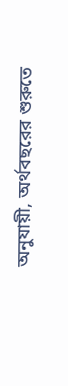অনুযায়ী, অর্থবছরের শুরুতে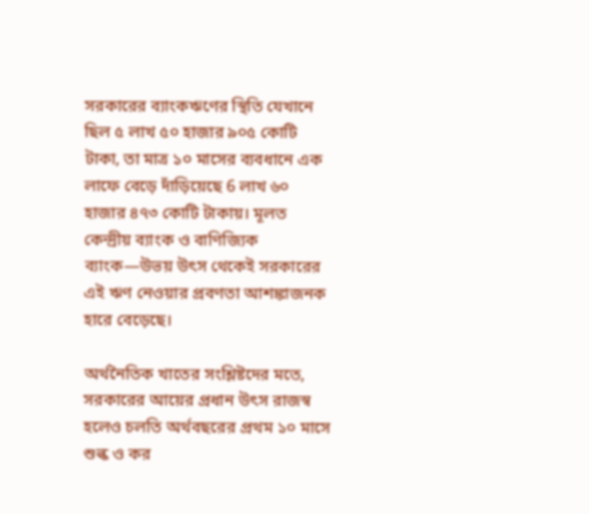সরকারের ব্যাংকঋণের স্থিতি যেখানে ছিল ৫ লাখ ৫০ হাজার ৯০৫ কোটি টাকা, তা মাত্র ১০ মাসের ব্যবধানে এক লাফে বেড়ে দাঁড়িয়েছে 6 লাখ ৬০ হাজার ৪৭৩ কোটি টাকায়। মূলত কেন্দ্রীয় ব্যাংক ও বাণিজ্যিক ব্যাংক—উভয় উৎস থেকেই সরকারের এই ঋণ নেওয়ার প্রবণতা আশঙ্কাজনক হারে বেড়েছে।

অর্থনৈতিক খাতের সংশ্লিষ্টদের মতে, সরকারের আয়ের প্রধান উৎস রাজস্ব হলেও চলতি অর্থবছরের প্রথম ১০ মাসে শুল্ক ও কর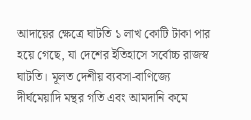আদায়ের ক্ষেত্রে ঘাটতি ১ লাখ কোটি টাকা পার হয়ে গেছে, যা দেশের ইতিহাসে সর্বোচ্চ রাজস্ব ঘাটতি। মূলত দেশীয় ব্যবসা-বাণিজ্যে দীর্ঘমেয়াদি মন্থর গতি এবং আমদানি কমে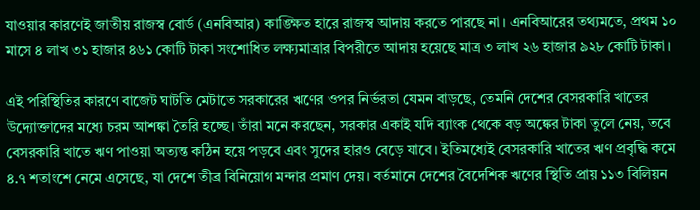যাওয়ার কারণেই জাতীয় রাজস্ব বোর্ড (এনবিআর) কাঙ্ক্ষিত হারে রাজস্ব আদায় করতে পারছে না। এনবিআরের তথ্যমতে, প্রথম ১০ মাসে ৪ লাখ ৩১ হাজার ৪৬১ কোটি টাকা সংশোধিত লক্ষ্যমাত্রার বিপরীতে আদায় হয়েছে মাত্র ৩ লাখ ২৬ হাজার ৯২৮ কোটি টাকা।

এই পরিস্থিতির কারণে বাজেট ঘাটতি মেটাতে সরকারের ঋণের ওপর নির্ভরতা যেমন বাড়ছে, তেমনি দেশের বেসরকারি খাতের উদ্যোক্তাদের মধ্যে চরম আশঙ্কা তৈরি হচ্ছে। তাঁরা মনে করছেন, সরকার একাই যদি ব্যাংক থেকে বড় অঙ্কের টাকা তুলে নেয়, তবে বেসরকারি খাতে ঋণ পাওয়া অত্যন্ত কঠিন হয়ে পড়বে এবং সুদের হারও বেড়ে যাবে। ইতিমধ্যেই বেসরকারি খাতের ঋণ প্রবৃদ্ধি কমে ৪.৭ শতাংশে নেমে এসেছে, যা দেশে তীব্র বিনিয়োগ মন্দার প্রমাণ দেয়। বর্তমানে দেশের বৈদেশিক ঋণের স্থিতি প্রায় ১১৩ বিলিয়ন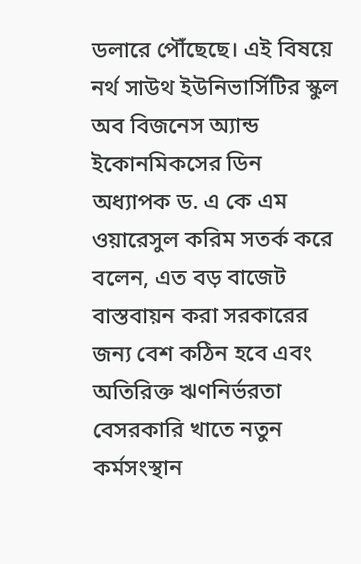ডলারে পৌঁছেছে। এই বিষয়ে নর্থ সাউথ ইউনিভার্সিটির স্কুল অব বিজনেস অ্যান্ড ইকোনমিকসের ডিন অধ্যাপক ড. এ কে এম ওয়ারেসুল করিম সতর্ক করে বলেন, এত বড় বাজেট বাস্তবায়ন করা সরকারের জন্য বেশ কঠিন হবে এবং অতিরিক্ত ঋণনির্ভরতা বেসরকারি খাতে নতুন কর্মসংস্থান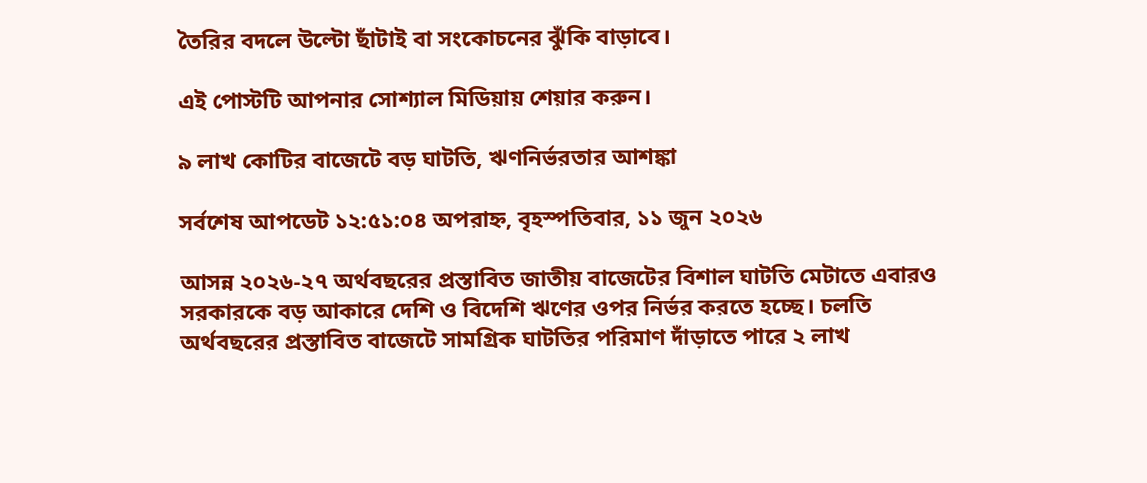তৈরির বদলে উল্টো ছাঁটাই বা সংকোচনের ঝুঁকি বাড়াবে।

এই পোস্টটি আপনার সোশ্যাল মিডিয়ায় শেয়ার করুন।

৯ লাখ কোটির বাজেটে বড় ঘাটতি, ঋণনির্ভরতার আশঙ্কা

সর্বশেষ আপডেট ১২:৫১:০৪ অপরাহ্ন, বৃহস্পতিবার, ১১ জুন ২০২৬

আসন্ন ২০২৬-২৭ অর্থবছরের প্রস্তাবিত জাতীয় বাজেটের বিশাল ঘাটতি মেটাতে এবারও সরকারকে বড় আকারে দেশি ও বিদেশি ঋণের ওপর নির্ভর করতে হচ্ছে। চলতি অর্থবছরের প্রস্তাবিত বাজেটে সামগ্রিক ঘাটতির পরিমাণ দাঁড়াতে পারে ২ লাখ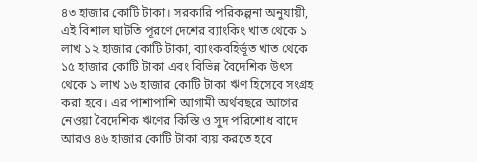৪৩ হাজার কোটি টাকা। সরকারি পরিকল্পনা অনুযায়ী, এই বিশাল ঘাটতি পূরণে দেশের ব্যাংকিং খাত থেকে ১ লাখ ১২ হাজার কোটি টাকা, ব্যাংকবহির্ভূত খাত থেকে ১৫ হাজার কোটি টাকা এবং বিভিন্ন বৈদেশিক উৎস থেকে ১ লাখ ১৬ হাজার কোটি টাকা ঋণ হিসেবে সংগ্রহ করা হবে। এর পাশাপাশি আগামী অর্থবছরে আগের নেওয়া বৈদেশিক ঋণের কিস্তি ও সুদ পরিশোধ বাদে আরও ৪৬ হাজার কোটি টাকা ব্যয় করতে হবে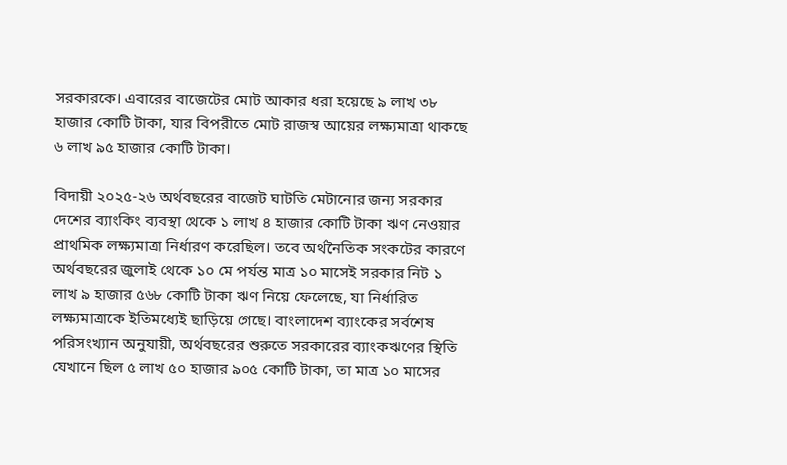সরকারকে। এবারের বাজেটের মোট আকার ধরা হয়েছে ৯ লাখ ৩৮ হাজার কোটি টাকা, যার বিপরীতে মোট রাজস্ব আয়ের লক্ষ্যমাত্রা থাকছে ৬ লাখ ৯৫ হাজার কোটি টাকা।

বিদায়ী ২০২৫-২৬ অর্থবছরের বাজেট ঘাটতি মেটানোর জন্য সরকার দেশের ব্যাংকিং ব্যবস্থা থেকে ১ লাখ ৪ হাজার কোটি টাকা ঋণ নেওয়ার প্রাথমিক লক্ষ্যমাত্রা নির্ধারণ করেছিল। তবে অর্থনৈতিক সংকটের কারণে অর্থবছরের জুলাই থেকে ১০ মে পর্যন্ত মাত্র ১০ মাসেই সরকার নিট ১ লাখ ৯ হাজার ৫৬৮ কোটি টাকা ঋণ নিয়ে ফেলেছে, যা নির্ধারিত লক্ষ্যমাত্রাকে ইতিমধ্যেই ছাড়িয়ে গেছে। বাংলাদেশ ব্যাংকের সর্বশেষ পরিসংখ্যান অনুযায়ী, অর্থবছরের শুরুতে সরকারের ব্যাংকঋণের স্থিতি যেখানে ছিল ৫ লাখ ৫০ হাজার ৯০৫ কোটি টাকা, তা মাত্র ১০ মাসের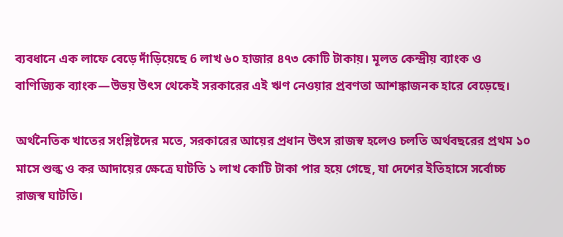ব্যবধানে এক লাফে বেড়ে দাঁড়িয়েছে 6 লাখ ৬০ হাজার ৪৭৩ কোটি টাকায়। মূলত কেন্দ্রীয় ব্যাংক ও বাণিজ্যিক ব্যাংক—উভয় উৎস থেকেই সরকারের এই ঋণ নেওয়ার প্রবণতা আশঙ্কাজনক হারে বেড়েছে।

অর্থনৈতিক খাতের সংশ্লিষ্টদের মতে, সরকারের আয়ের প্রধান উৎস রাজস্ব হলেও চলতি অর্থবছরের প্রথম ১০ মাসে শুল্ক ও কর আদায়ের ক্ষেত্রে ঘাটতি ১ লাখ কোটি টাকা পার হয়ে গেছে, যা দেশের ইতিহাসে সর্বোচ্চ রাজস্ব ঘাটতি।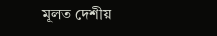মূলত দেশীয়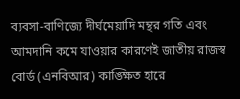ব্যবসা-বাণিজ্যে দীর্ঘমেয়াদি মন্থর গতি এবং আমদানি কমে যাওয়ার কারণেই জাতীয় রাজস্ব বোর্ড (এনবিআর) কাঙ্ক্ষিত হারে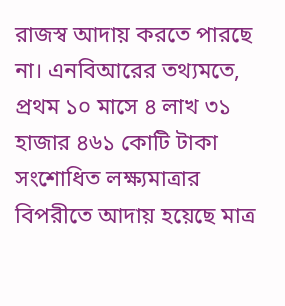রাজস্ব আদায় করতে পারছে না। এনবিআরের তথ্যমতে, প্রথম ১০ মাসে ৪ লাখ ৩১ হাজার ৪৬১ কোটি টাকা সংশোধিত লক্ষ্যমাত্রার বিপরীতে আদায় হয়েছে মাত্র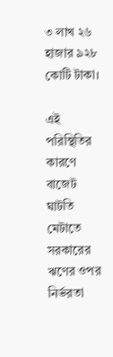৩ লাখ ২৬ হাজার ৯২৮ কোটি টাকা।

এই পরিস্থিতির কারণে বাজেট ঘাটতি মেটাতে সরকারের ঋণের ওপর নির্ভরতা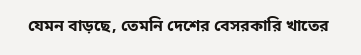যেমন বাড়ছে, তেমনি দেশের বেসরকারি খাতের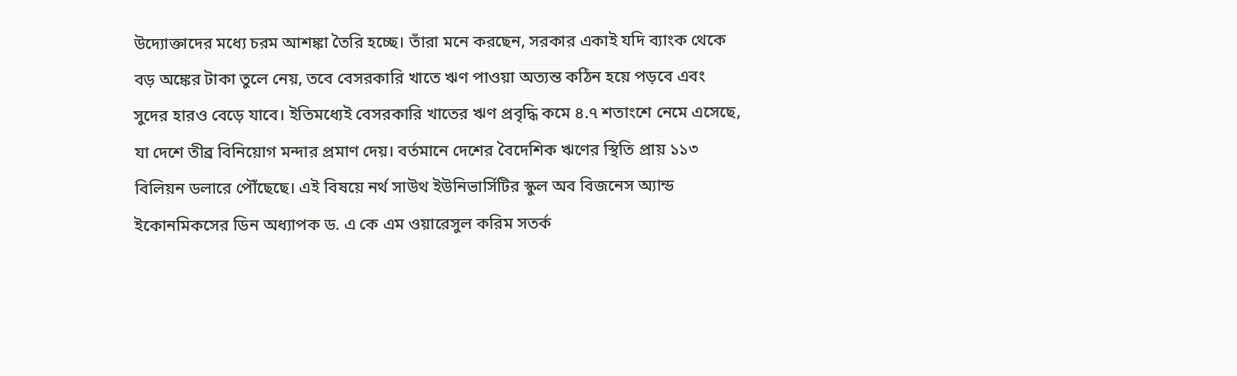উদ্যোক্তাদের মধ্যে চরম আশঙ্কা তৈরি হচ্ছে। তাঁরা মনে করছেন, সরকার একাই যদি ব্যাংক থেকে বড় অঙ্কের টাকা তুলে নেয়, তবে বেসরকারি খাতে ঋণ পাওয়া অত্যন্ত কঠিন হয়ে পড়বে এবং সুদের হারও বেড়ে যাবে। ইতিমধ্যেই বেসরকারি খাতের ঋণ প্রবৃদ্ধি কমে ৪.৭ শতাংশে নেমে এসেছে, যা দেশে তীব্র বিনিয়োগ মন্দার প্রমাণ দেয়। বর্তমানে দেশের বৈদেশিক ঋণের স্থিতি প্রায় ১১৩ বিলিয়ন ডলারে পৌঁছেছে। এই বিষয়ে নর্থ সাউথ ইউনিভার্সিটির স্কুল অব বিজনেস অ্যান্ড ইকোনমিকসের ডিন অধ্যাপক ড. এ কে এম ওয়ারেসুল করিম সতর্ক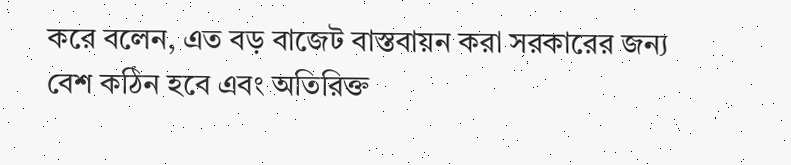করে বলেন, এত বড় বাজেট বাস্তবায়ন করা সরকারের জন্য বেশ কঠিন হবে এবং অতিরিক্ত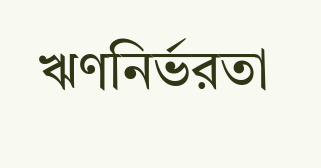ঋণনির্ভরতা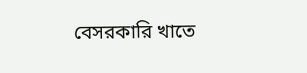বেসরকারি খাতে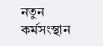নতুন কর্মসংস্থান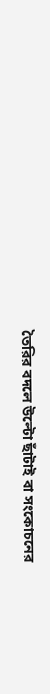তৈরির বদলে উল্টো ছাঁটাই বা সংকোচনের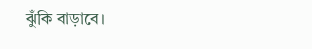ঝুঁকি বাড়াবে।